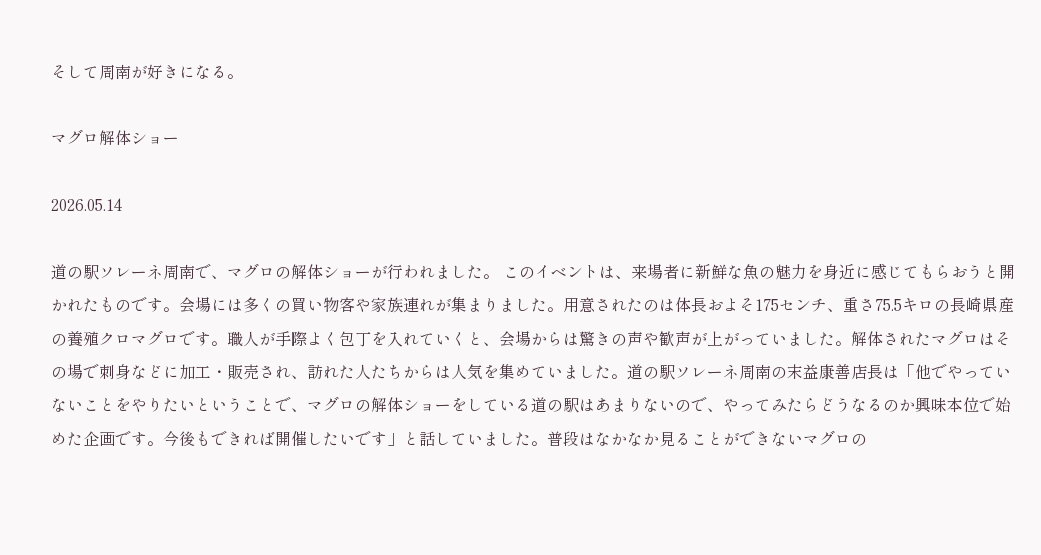そして周南が好きになる。

マグロ解体ショー

2026.05.14

道の駅ソレーネ周南で、マグロの解体ショーが行われました。 このイベントは、来場者に新鮮な魚の魅力を身近に感じてもらおうと開かれたものです。会場には多くの買い物客や家族連れが集まりました。用意されたのは体長およそ175センチ、重さ75.5キロの長崎県産の養殖クロマグロです。職人が手際よく包丁を入れていくと、会場からは驚きの声や歓声が上がっていました。解体されたマグロはその場で刺身などに加工・販売され、訪れた人たちからは人気を集めていました。道の駅ソレーネ周南の末益康善店長は「他でやっていないことをやりたいということで、マグロの解体ショーをしている道の駅はあまりないので、やってみたらどうなるのか興味本位で始めた企画です。今後もできれば開催したいです」と話していました。普段はなかなか見ることができないマグロの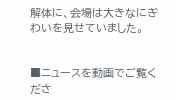解体に、会場は大きなにぎわいを見せていました。


■ニュースを動画でご覧くださ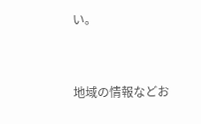い。


地域の情報などお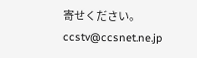寄せください。
ccstv@ccsnet.ne.jp